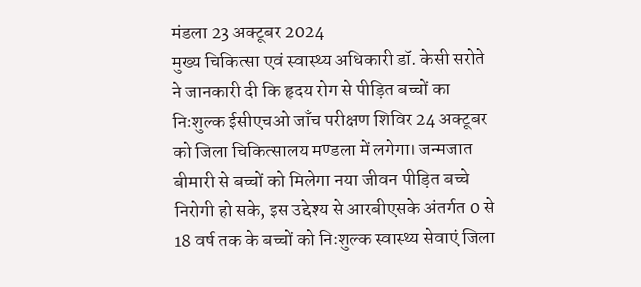मंडला 23 अक्टूबर 2024
मुख्य चिकित्सा एवं स्वास्थ्य अधिकारी डॉ. केसी सरोते ने जानकारी दी कि हृदय रोग से पीड़ित बच्चों का निःशुल्क ईसीएचओ जाँच परीक्षण शिविर 24 अक्टूबर को जिला चिकित्सालय मण्डला में लगेगा। जन्मजात बीमारी से बच्चों को मिलेगा नया जीवन पीड़ित बच्चे निरोगी हो सके, इस उद्देश्य से आरबीएसके अंतर्गत 0 से 18 वर्ष तक के बच्चों को निःशुल्क स्वास्थ्य सेवाएं जिला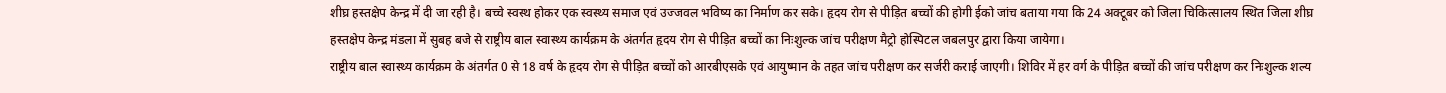शीघ्र हस्तक्षेप केन्द्र में दी जा रही है। बच्चे स्वस्थ होकर एक स्वस्थ्य समाज एवं उज्जवल भविष्य का निर्माण कर सके। हृदय रोग से पीड़ित बच्चों की होगी ईको जांच बताया गया कि 24 अक्टूबर को जिला चिकित्सालय स्थित जिला शीघ्र हस्तक्षेप केन्द्र मंडला में सुबह बजे से राष्ट्रीय बाल स्वास्थ्य कार्यक्रम के अंतर्गत हृदय रोग से पीड़ित बच्चों का निःशुल्क जांच परीक्षण मैट्रो होस्पिटल जबलपुर द्वारा किया जायेगा।
राष्ट्रीय बाल स्वास्थ्य कार्यक्रम के अंतर्गत 0 से 18 वर्ष के हृदय रोग से पीड़ित बच्चों को आरबीएसके एवं आयुष्मान के तहत जांच परीक्षण कर सर्जरी कराई जाएगी। शिविर में हर वर्ग के पीड़ित बच्चों की जांच परीक्षण कर निःशुल्क शल्य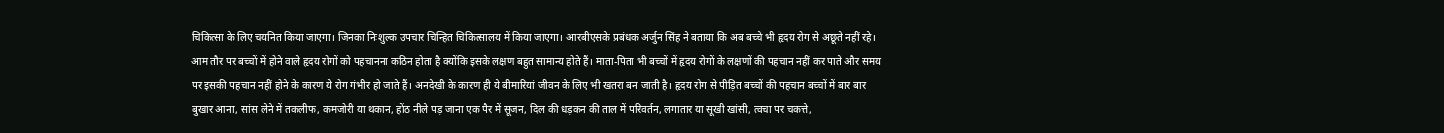चिकित्सा के लिए चयनित किया जाएगा। जिनका निःशुल्क उपचार चिन्हित चिकित्सालय में किया जाएगा। आरबीएसके प्रबंधक अर्जुन सिंह ने बताया कि अब बच्चे भी हृदय रोग से अछूते नहीं रहे। आम तौर पर बच्चों में होने वाले हृदय रोगों को पहचानना कठिन होता है क्योंकि इसके लक्षण बहुत सामान्य होते हैं। माता-पिता भी बच्चों में हृदय रोगों के लक्षणों की पहचान नहीं कर पाते और समय पर इसकी पहचान नहीं होने के कारण ये रोग गंभीर हो जाते हैं। अनदेखी के कारण ही ये बीमारियां जीवन के लिए भी खतरा बन जाती है। हृदय रोग से पीड़ित बच्चों की पहचान बच्चों में बार बार बुखार आना, सांस लेने में तकलीफ, कमजोरी या थकान, होंठ नीले पड़ जाना एक पैर में सूजन, दिल की धड़कन की ताल में परिवर्तन, लगातार या सूखी खांसी, त्वचा पर चकत्ते,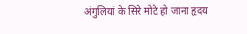अंगुलियां के सिरे मोटे हो जाना हृदय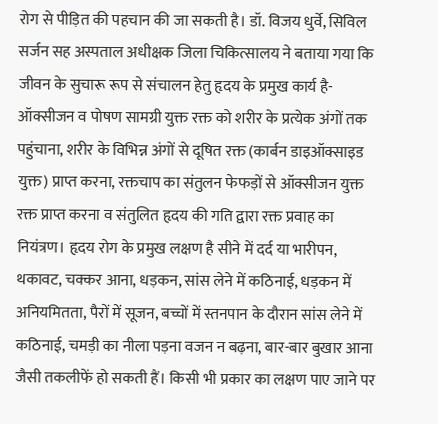रोग से पीड़ित की पहचान की जा सकती है। डॉ. विजय धुर्वे, सिविल सर्जन सह अस्पताल अधीक्षक जिला चिकित्सालय ने बताया गया कि जीवन के सुचारू रूप से संचालन हेतु हृदय के प्रमुख कार्य है- ऑक्सीजन व पोषण सामग्री युक्त रक्त को शरीर के प्रत्येक अंगों तक पहुंचाना, शरीर के विभिन्न अंगों से दूषित रक्त (कार्बन डाइऑक्साइड युक्त) प्राप्त करना, रक्तचाप का संतुलन फेफड़ों से ऑक्सीजन युक्त रक्त प्राप्त करना व संतुलित हृदय की गति द्वारा रक्त प्रवाह का नियंत्रण। हृदय रोग के प्रमुख लक्षण है सीने में दर्द या भारीपन, थकावट, चक्कर आना, धड़कन, सांस लेने में कठिनाई, धड़कन में अनियमितता, पैरों में सूजन, बच्चों में स्तनपान के दौरान सांस लेने में कठिनाई, चमड़ी का नीला पड़ना वजन न बढ़ना, बार-बार बुखार आना जैसी तकलीफें हो सकती हैं। किसी भी प्रकार का लक्षण पाए जाने पर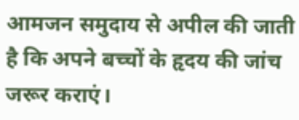आमजन समुदाय से अपील की जाती है कि अपने बच्चों के हृदय की जांच जरूर कराएं।